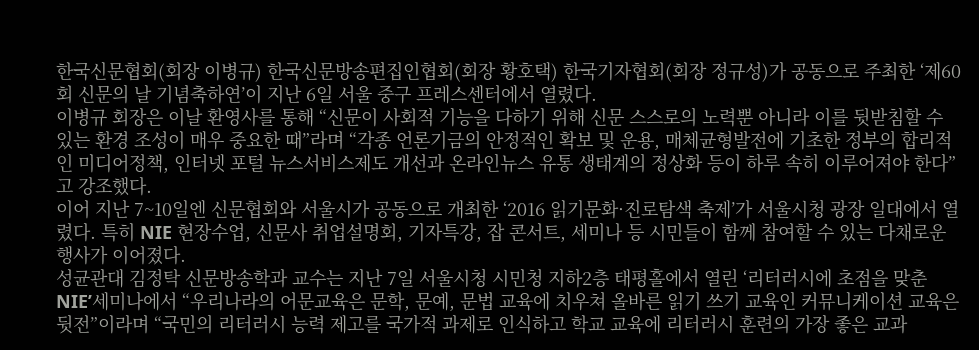한국신문협회(회장 이병규) 한국신문방송편집인협회(회장 황호택) 한국기자협회(회장 정규성)가 공동으로 주최한 ‘제60회 신문의 날 기념축하연’이 지난 6일 서울 중구 프레스센터에서 열렸다.
이병규 회장은 이날 환영사를 통해 “신문이 사회적 기능을 다하기 위해 신문 스스로의 노력뿐 아니라 이를 뒷받침할 수 있는 환경 조성이 매우 중요한 때”라며 “각종 언론기금의 안정적인 확보 및 운용, 매체균형발전에 기초한 정부의 합리적인 미디어정책, 인터넷 포털 뉴스서비스제도 개선과 온라인뉴스 유통 생태계의 정상화 등이 하루 속히 이루어져야 한다”고 강조했다.
이어 지난 7~10일엔 신문협회와 서울시가 공동으로 개최한 ‘2016 읽기문화·진로탐색 축제’가 서울시청 광장 일대에서 열렸다. 특히 NIE 현장수업, 신문사 취업설명회, 기자특강, 잡 콘서트, 세미나 등 시민들이 함께 참여할 수 있는 다채로운 행사가 이어졌다.
성균관대 김정탁 신문방송학과 교수는 지난 7일 서울시청 시민청 지하2층 태평홀에서 열린 ‘리터러시에 초점을 맞춘 NIE’세미나에서 “우리나라의 어문교육은 문학, 문예, 문법 교육에 치우쳐 올바른 읽기 쓰기 교육인 커뮤니케이션 교육은 뒷전”이라며 “국민의 리터러시 능력 제고를 국가적 과제로 인식하고 학교 교육에 리터러시 훈련의 가장 좋은 교과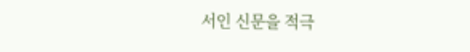서인 신문을 적극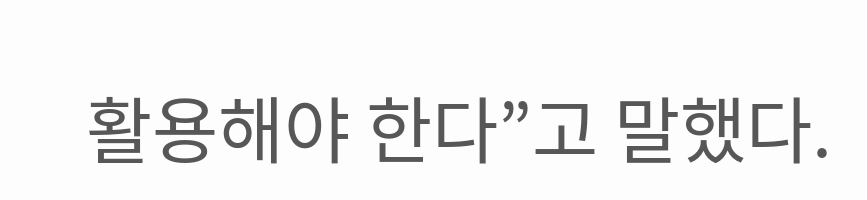활용해야 한다”고 말했다.